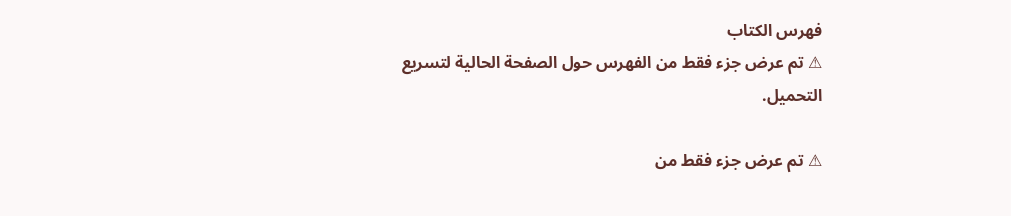فهرس الكتاب
⚠ تم عرض جزء فقط من الفهرس حول الصفحة الحالية لتسريع التحميل.

⚠ تم عرض جزء فقط من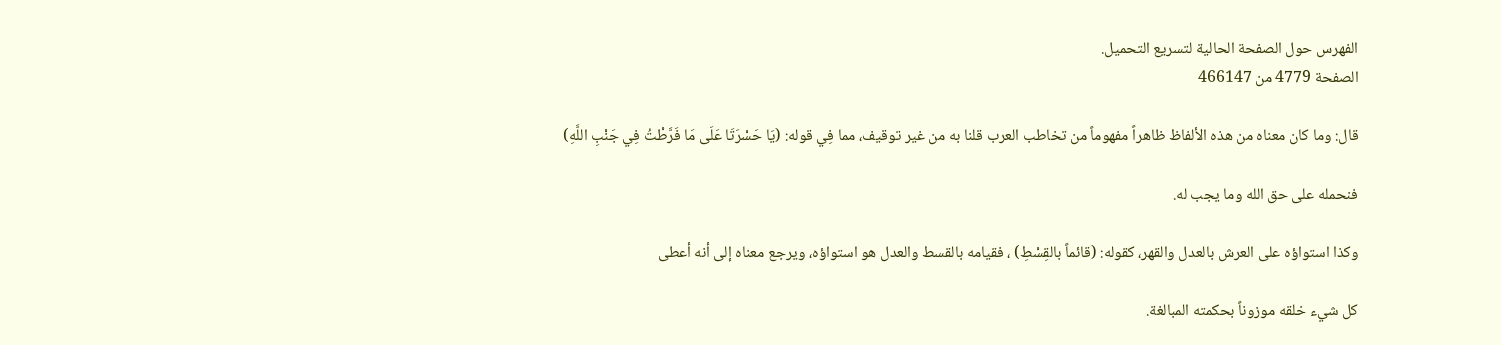الفهرس حول الصفحة الحالية لتسريع التحميل.
الصفحة 4779 من 466147

قال: وما كان معناه من هذه الألفاظ ظاهراً مفهوماً من تخاطب العرب قلنا به من غير توقيف، مما فِي قوله: (يَا حَسْرَتَا عَلَى مَا فَرَّطْتُ فِي جَنْبِ اللَّهِ)

فنحمله على حق الله وما يجب له.

وكذا استواؤه على العرش بالعدل والقهر، كقوله: (قائماً بالقِسْطِ) ، فقيامه بالقسط والعدل هو استواؤه، ويرجع معناه إلى أنه أعطى

كل شيء خلقه موزوناً بحكمته المبالغة.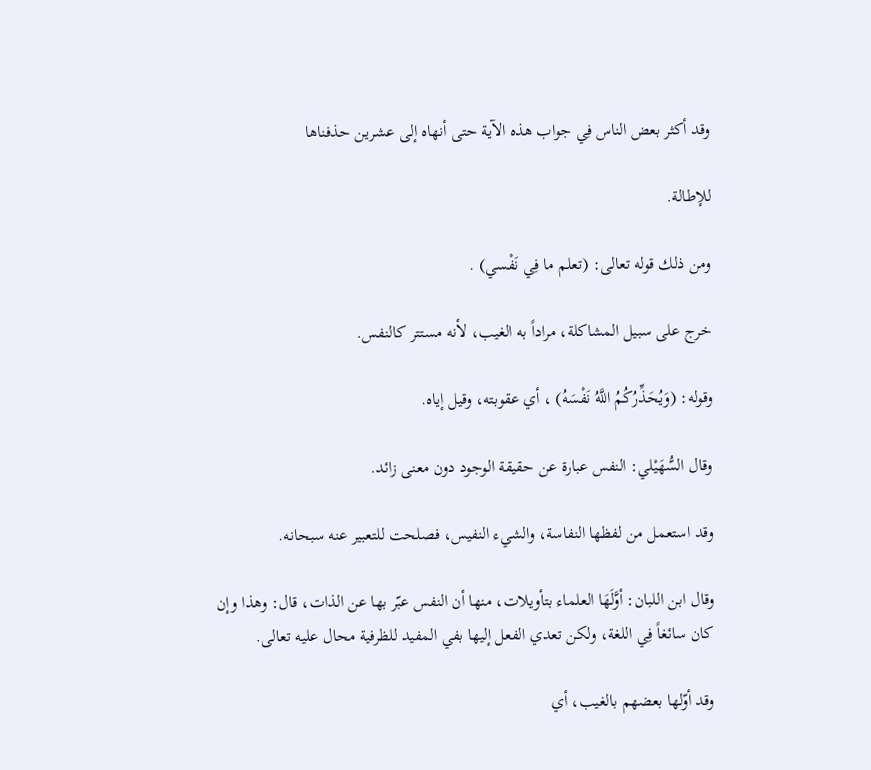وقد أكثر بعض الناس فِي جواب هذه الآية حتى أنهاه إلى عشرين حذفناها

للإطالة.

ومن ذلك قوله تعالى: (تعلم ما فِي نَفْسي) .

خرج على سبيل المشاكلة، مراداً به الغيب، لأنه مستتر كالنفس.

وقوله: (وَيُحَذِّرُكُمُ اللَّهُ نَفْسَهُ) ، أي عقوبته، وقيل إياه.

وقال السُّهَيْلي: النفس عبارة عن حقيقة الوجود دون معنى زائد.

وقد استعمل من لفظها النفاسة، والشيء النفيس، فصلحت للتعبير عنه سبحانه.

وقال ابن اللبان: أوَّلَهَا العلماء بتأويلات، منها أن النفس عبّر بها عن الذات، قال: وهذا وإن كان سائغاً فِي اللغة، ولكن تعدي الفعل إليها بفي المفيد للظرفية محال عليه تعالى.

وقد أوّلها بعضهم بالغيب، أي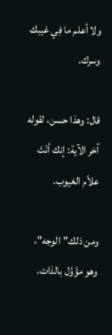ولا أعلم ما فِي غيبك وسرك.

قال: وهذا حسن، لقوله آخر الآية: إنك أنْتَ علاّم الغيوب.

ومن ذلك"الوجه"، وهو مؤَوَّل بالذات.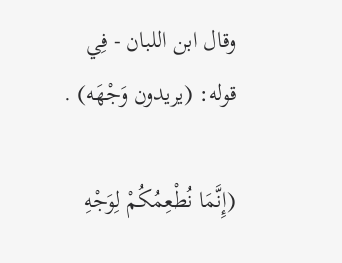وقال ابن اللبان - فِي قوله: (يريدون وَجْهَه) .

(إِنَّمَا نُطْعِمُكُمْ لِوَجْهِ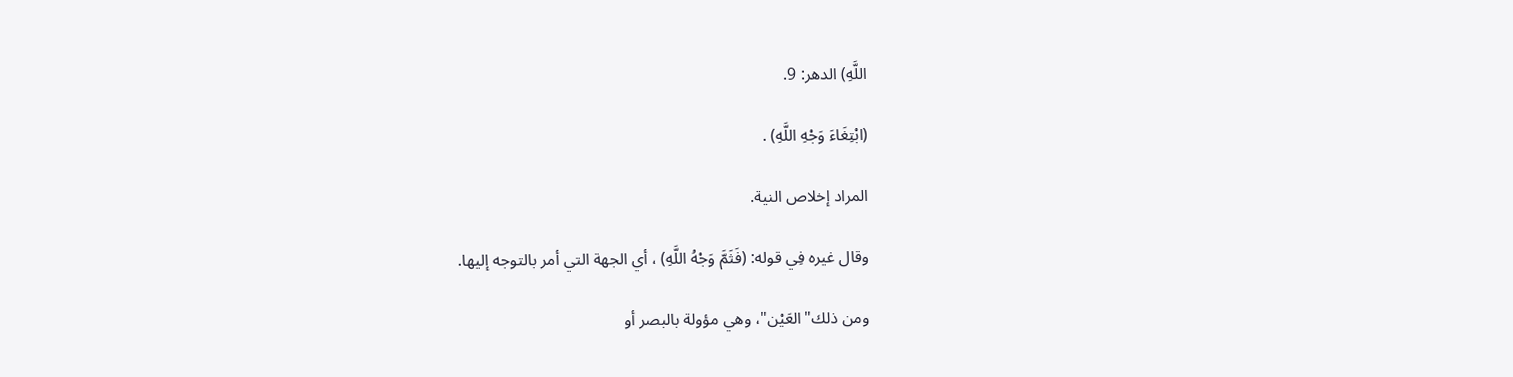اللَّهِ) الدهر: 9.

(ابْتِغَاءَ وَجْهِ اللَّهِ) .

المراد إخلاص النية.

وقال غيره فِي قوله: (فَثَمَّ وَجْهُ اللَّهِ) ، أي الجهة التي أمر بالتوجه إليها.

ومن ذلك"العَيْن"، وهي مؤولة بالبصر أو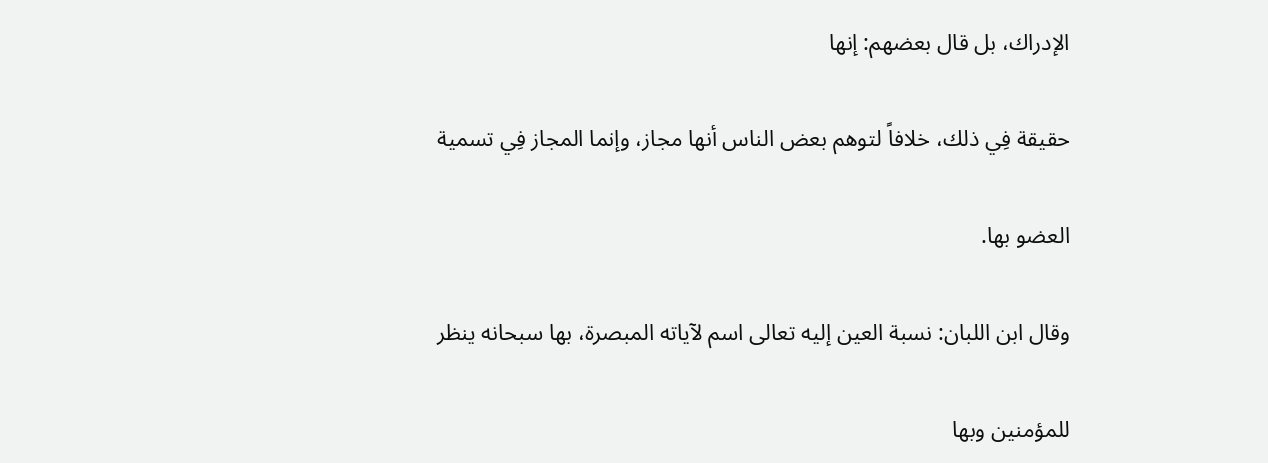الإدراك، بل قال بعضهم: إنها

حقيقة فِي ذلك، خلافاً لتوهم بعض الناس أنها مجاز، وإنما المجاز فِي تسمية

العضو بها.

وقال ابن اللبان: نسبة العين إليه تعالى اسم لآياته المبصرة، بها سبحانه ينظر

للمؤمنين وبها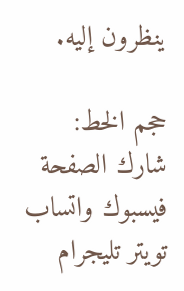ينظرون إليه.

حجم الخط:
شارك الصفحة
فيسبوك واتساب تويتر تليجرام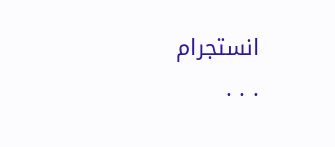انستجرام
. . .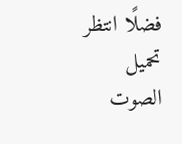فضلًا انتظر تحميل الصوت